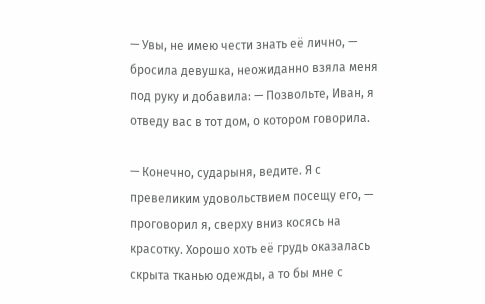— Увы, не имею чести знать её лично, — бросила девушка, неожиданно взяла меня под руку и добавила: — Позвольте, Иван, я отведу вас в тот дом, о котором говорила.

— Конечно, сударыня, ведите. Я с превеликим удовольствием посещу его, — проговорил я, сверху вниз косясь на красотку. Хорошо хоть её грудь оказалась скрыта тканью одежды, а то бы мне с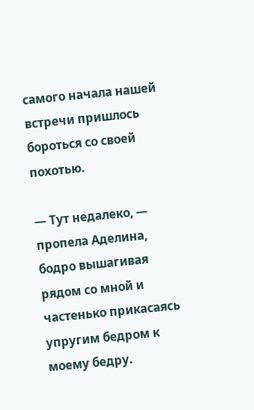самого начала нашей встречи пришлось бороться со своей похотью.

— Тут недалеко, — пропела Аделина, бодро вышагивая рядом со мной и частенько прикасаясь упругим бедром к моему бедру.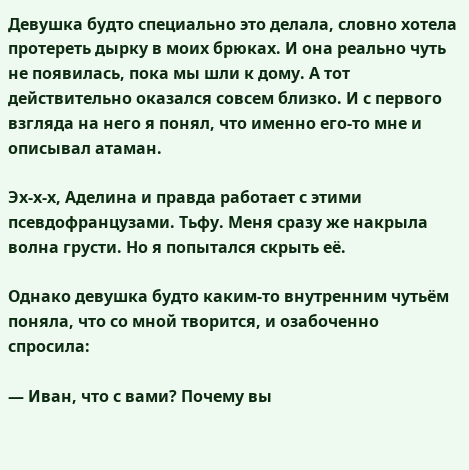Девушка будто специально это делала, словно хотела протереть дырку в моих брюках. И она реально чуть не появилась, пока мы шли к дому. А тот действительно оказался совсем близко. И с первого взгляда на него я понял, что именно его-то мне и описывал атаман.

Эх-х-х, Аделина и правда работает с этими псевдофранцузами. Тьфу. Меня сразу же накрыла волна грусти. Но я попытался скрыть её.

Однако девушка будто каким-то внутренним чутьём поняла, что со мной творится, и озабоченно спросила:

— Иван, что с вами? Почему вы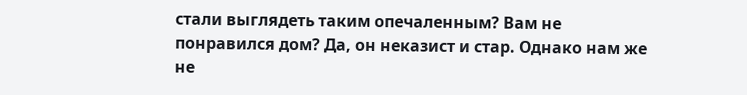стали выглядеть таким опечаленным? Вам не понравился дом? Да, он неказист и стар. Однако нам же не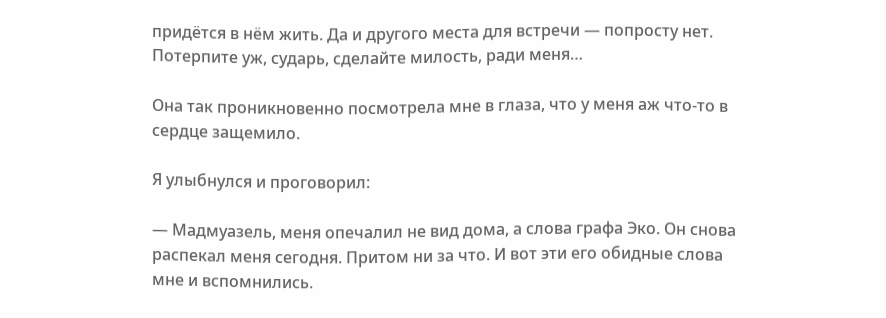придётся в нём жить. Да и другого места для встречи — попросту нет. Потерпите уж, сударь, сделайте милость, ради меня…

Она так проникновенно посмотрела мне в глаза, что у меня аж что-то в сердце защемило.

Я улыбнулся и проговорил:

— Мадмуазель, меня опечалил не вид дома, а слова графа Эко. Он снова распекал меня сегодня. Притом ни за что. И вот эти его обидные слова мне и вспомнились.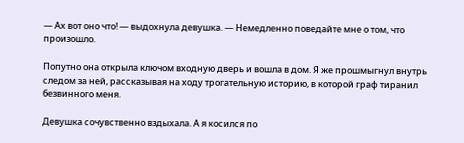— Ах вот оно что! — выдохнула девушка. — Немедленно поведайте мне о том, что произошло.

Попутно она открыла ключом входную дверь и вошла в дом. Я же прошмыгнул внутрь следом за ней, рассказывая на ходу трогательную историю, в которой граф тиранил безвинного меня.

Девушка сочувственно вздыхала. А я косился по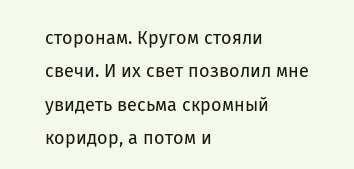сторонам. Кругом стояли свечи. И их свет позволил мне увидеть весьма скромный коридор, а потом и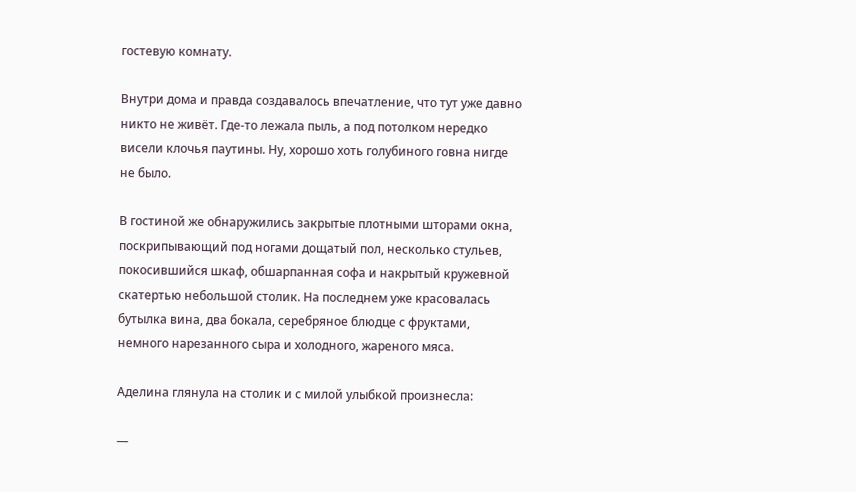гостевую комнату.

Внутри дома и правда создавалось впечатление, что тут уже давно никто не живёт. Где-то лежала пыль, а под потолком нередко висели клочья паутины. Ну, хорошо хоть голубиного говна нигде не было.

В гостиной же обнаружились закрытые плотными шторами окна, поскрипывающий под ногами дощатый пол, несколько стульев, покосившийся шкаф, обшарпанная софа и накрытый кружевной скатертью небольшой столик. На последнем уже красовалась бутылка вина, два бокала, серебряное блюдце с фруктами, немного нарезанного сыра и холодного, жареного мяса.

Аделина глянула на столик и с милой улыбкой произнесла:

—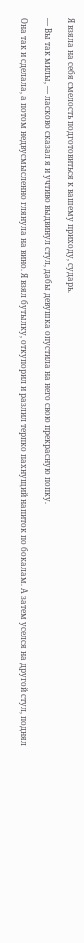Я взяла на себя смелость подготовиться к вашему приходу, сударь.

— Вы так милы, — ласково сказал я и учтиво выдвинул стул, дабы девушка опустила на него свою прекрасную попку.

Она так и сделала, а потом недвусмысленно глянула на вино. Я взял бутылку, откупорил и разлил терпко пахнущий напиток по бокалам. А затем уселся на другой стул, поднял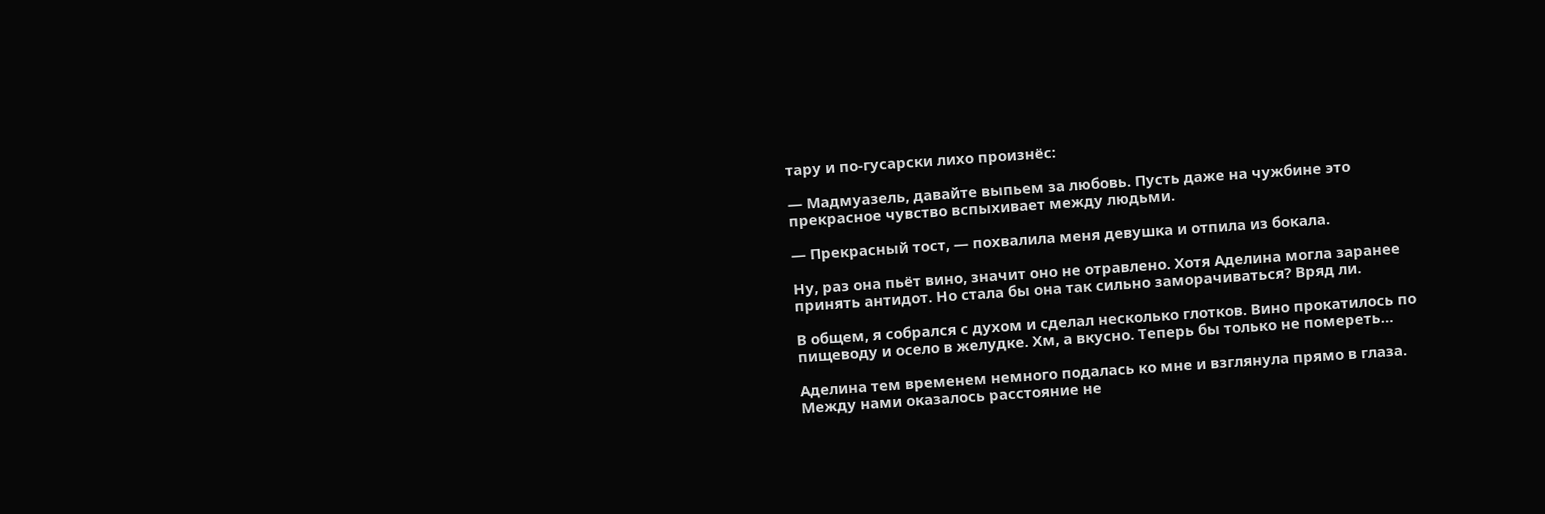тару и по-гусарски лихо произнёс:

— Мадмуазель, давайте выпьем за любовь. Пусть даже на чужбине это прекрасное чувство вспыхивает между людьми.

— Прекрасный тост, — похвалила меня девушка и отпила из бокала.

Ну, раз она пьёт вино, значит оно не отравлено. Хотя Аделина могла заранее принять антидот. Но стала бы она так сильно заморачиваться? Вряд ли.

В общем, я собрался с духом и сделал несколько глотков. Вино прокатилось по пищеводу и осело в желудке. Хм, а вкусно. Теперь бы только не помереть…

Аделина тем временем немного подалась ко мне и взглянула прямо в глаза. Между нами оказалось расстояние не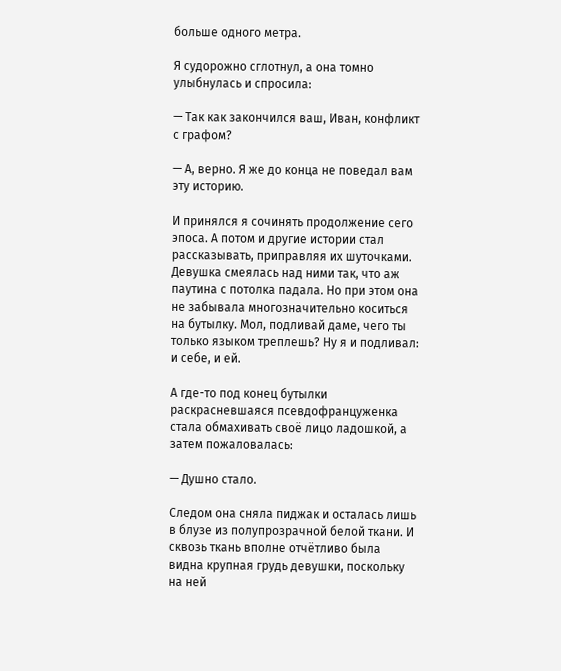больше одного метра.

Я судорожно сглотнул, а она томно улыбнулась и спросила:

— Так как закончился ваш, Иван, конфликт с графом?

— А, верно. Я же до конца не поведал вам эту историю.

И принялся я сочинять продолжение сего эпоса. А потом и другие истории стал рассказывать, приправляя их шуточками. Девушка смеялась над ними так, что аж паутина с потолка падала. Но при этом она не забывала многозначительно коситься на бутылку. Мол, подливай даме, чего ты только языком треплешь? Ну я и подливал: и себе, и ей.

А где-то под конец бутылки раскрасневшаяся псевдофранцуженка стала обмахивать своё лицо ладошкой, а затем пожаловалась:

— Душно стало.

Следом она сняла пиджак и осталась лишь в блузе из полупрозрачной белой ткани. И сквозь ткань вполне отчётливо была видна крупная грудь девушки, поскольку на ней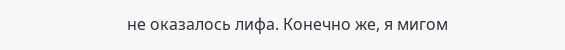не оказалось лифа. Конечно же, я мигом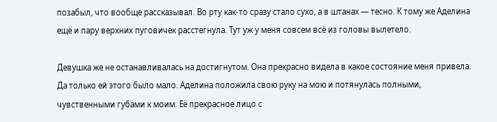позабыл, что вообще рассказывал. Во рту как-то сразу стало сухо, а в штанах — тесно. К тому же Аделина ещё и пару верхних пуговичек расстегнула. Тут уж у меня совсем всё из головы вылетело.

Девушка же не останавливалась на достигнутом. Она прекрасно видела в какое состояние меня привела. Да только ей этого было мало. Аделина положила свою руку на мою и потянулась полными, чувственными губами к моим. Её прекрасное лицо с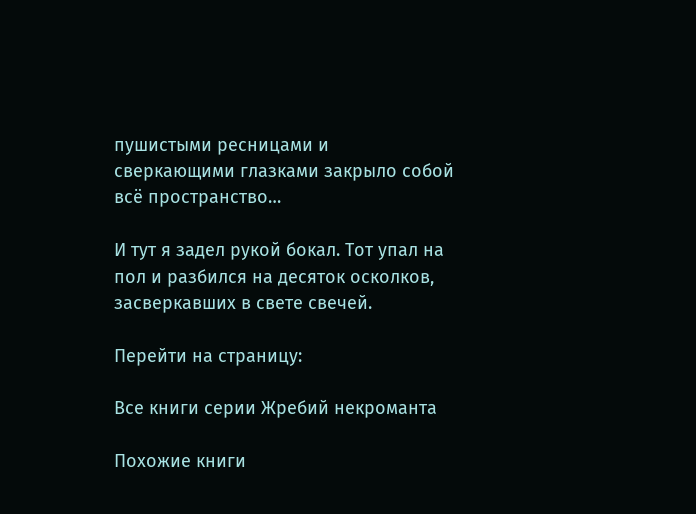пушистыми ресницами и сверкающими глазками закрыло собой всё пространство…

И тут я задел рукой бокал. Тот упал на пол и разбился на десяток осколков, засверкавших в свете свечей.

Перейти на страницу:

Все книги серии Жребий некроманта

Похожие книги